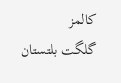کالمز
گلگت بلتستان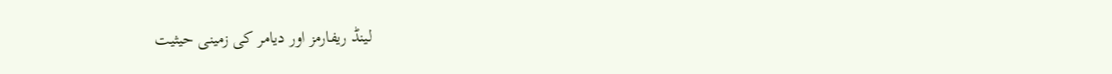لینڈ ریفارمز اور دیامر کی زمینی حیثیت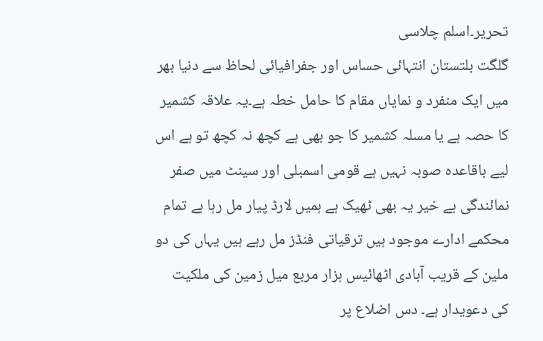تحریر۔اسلم چلاسی
گلگت بلتستان انتہائی حساس اور جفرافیائی لحاظ سے دنیا بھر میں ایک منفرد و نمایاں مقام کا حامل خطہ ہے۔یہ علاقہ کشمیر کا حصہ ہے یا مسلہ کشمیر کا جو بھی ہے کچھ نہ کچھ تو ہے اس لیے باقاعدہ صوبہ نہیں ہے قومی اسمبلی اور سینٹ میں صفر نمائندگی ہے خیر یہ بھی ٹھیک ہے ہمیں لارڈ پیار مل رہا ہے تمام محکمے ادارے موجود ہیں ترقیاتی فنڈز مل رہے ہیں یہاں کی دو ملین کے قریب آبادی اٹھائیس ہزار مربع میل زمین کی ملکیت کی دعویدار ہے۔ دس اضلاع پر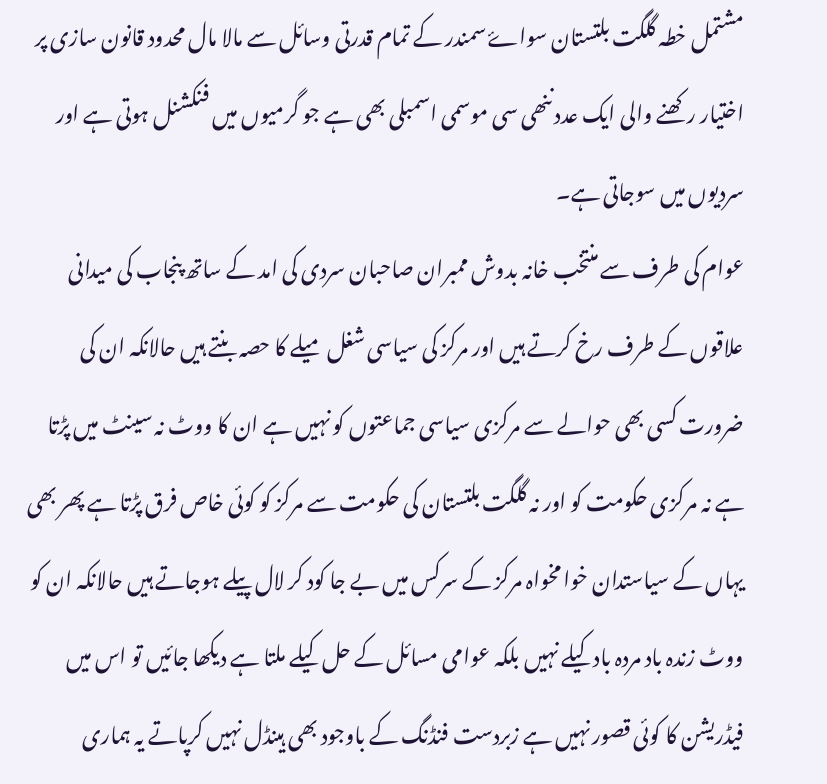مشتمل خطہ گلگت بلتستان سواۓ سمندر کے تمام قدرتی وسائل سے مالا مال محدود قانون سازی پر اختیار رکھنے والی ایک عدد ننھی سی موسمی اسمبلی بھی ہے جو گرمیوں میں فنکشنل ہوتی ہے اور سردیوں میں سوجاتی ہے۔
عوام کی طرف سے منتخب خانہ بدوش ممبران صاحبان سردی کی امد کے ساتھ پنجاب کی میدانی علاقوں کے طرف رخ کرتے ہیں اور مرکز کی سیاسی شغل میلے کا حصہ بنتے ہیں حالانکہ ان کی ضرورت کسی بھی حوالے سے مرکزی سیاسی جماعتوں کو نہیں ہے ان کا ووٹ نہ سینٹ میں پڑتا ہے نہ مرکزی حکومت کو اور نہ گلگت بلتستان کی حکومت سے مرکز کو کوئی خاص فرق پڑتا ہے پھر بھی یہاں کے سیاستدان خوا مخواہ مرکز کے سرکس میں بے جا کود کر لال پیلے ہوجاتے ہیں حالانکہ ان کو ووٹ زندہ باد مردہ باد کیلے نہیں بلکہ عوامی مسائل کے حل کیلے ملتا ہے دیکھا جائیں تو اس میں فیڈریشن کا کوئی قصور نہیں ہے زبردست فنڈنگ کے باوجود بھی ہینڈل نہیں کرپاتے یہ ہماری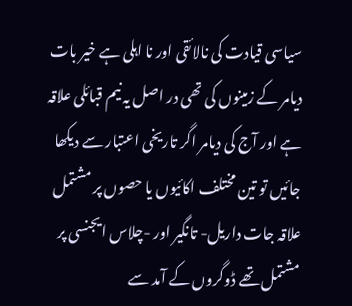سیاسی قیادت کی نالائقی اور نا اہلی ہے خیر بات دیامر کے زمینوں کی تھی در اصل یہ نیم قبائلی علاقہ ہے اور آج کی دیامر اگر تاریخی اعتبار سے دیکھا جائیں تو تین مختلف اکائیوں یا حصوں پر مشتمل علاقہ جات داریل- تانگیر اور -چلاس ایجنسی پر مشتمل تھے ڈوگروں کے آمد سے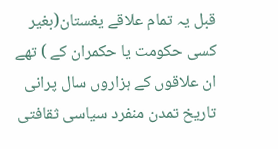قبل یہ تمام علاقے یغستان(بغیر کسی حکومت یا حکمران کے ) تھے ان علاقوں کے ہزاروں سال پرانی تاریخ تمدن منفرد سیاسی ثقافتی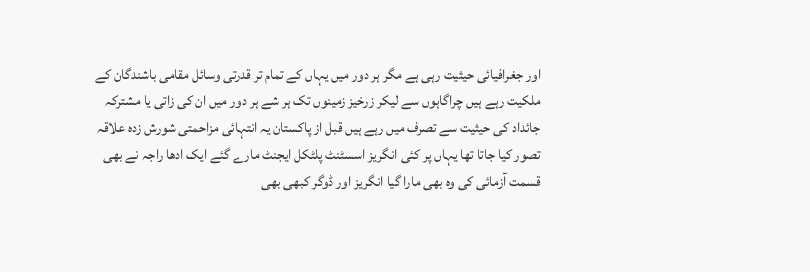اور جغرافیائی حیثیت رہی ہے مگر ہر دور میں یہاں کے تمام تر قدرتی وسائل مقامی باشندگان کے ملکیت رہے ہیں چراگاہوں سے لیکر زرخیز زمینوں تک ہر شے ہر دور میں ان کی زاتی یا مشترکہ جائداد کی حیثیت سے تصرف میں رہے ہیں قبل از پاکستان یہ انتہائی مزاحمتی شورش زدہ علاقہ تصور کیا جاتا تھا یہاں پر کئی انگریز اسسٹنٹ پلٹکل ایجنٹ مارے گئے ایک ادھا راجہ نے بھی قسمت آزمائی کی وہ بھی مارا گیا انگریز اور ڈوگر کبھی بھی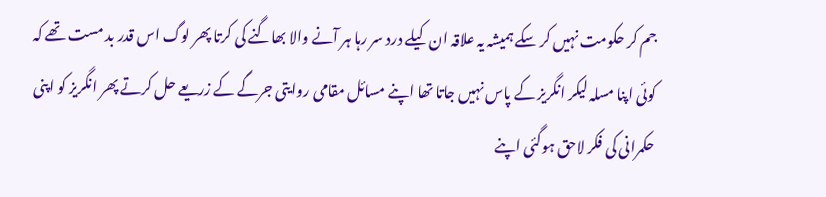جم کر حکومت نہیں کر سکے ہمیشہ یہ علاقہ ان کیلے درد سر رہا ہر آنے والا بھاگنے کی کرتا پھر لوگ اس قدر بد مست تھے کہ کوئی اپنا مسلہ لیکر انگریز کے پاس نہیں جاتا تھا اپنے مسائل مقامی روایتی جرگے کے زریعے حل کرتے پھر انگریز کو اپنی حکمرانی کی فکر لاحق ہوگئی اپنے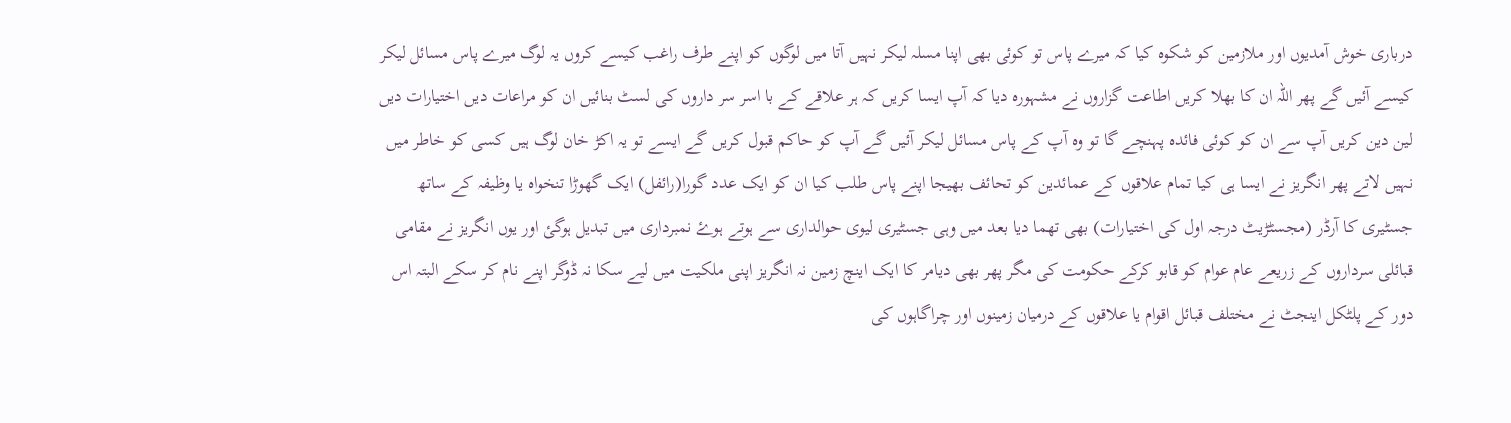درباری خوش آمدیوں اور ملازمین کو شکوہ کیا کہ میرے پاس تو کوئی بھی اپنا مسلہ لیکر نہیں آتا میں لوگوں کو اپنے طرف راغب کیسے کروں یہ لوگ میرے پاس مسائل لیکر کیسے آئیں گے پھر اللہ ان کا بھلا کریں اطاعت گزاروں نے مشہورہ دیا کہ آپ ایسا کریں کہ ہر علاقے کے با اسر سر داروں کی لسٹ بنائیں ان کو مراعات دیں اختیارات دیں لین دین کریں آپ سے ان کو کوئی فائدہ پہنچے گا تو وہ آپ کے پاس مسائل لیکر آئیں گے آپ کو حاکم قبول کریں گے ایسے تو یہ اکڑ خان لوگ ہیں کسی کو خاطر میں نہیں لاتے پھر انگریز نے ایسا ہی کیا تمام علاقوں کے عمائدین کو تحائف بھیجا اپنے پاس طلب کیا ان کو ایک عدد گورا(رائفل) ایک گھوڑا تنخواہ یا وظیفہ کے ساتھ جسٹیری کا آرڈر (مجسٹڑیٹ درجہ اول کی اختیارات) بھی تھما دیا بعد میں وہی جسٹیری لیوی حوالداری سے ہوتے ہوۓ نمبرداری میں تبدیل ہوگئ اور یوں انگریز نے مقامی قبائلی سرداروں کے زریعے عام عوام کو قابو کرکے حکومت کی مگر پھر بھی دیامر کا ایک اینچ زمین نہ انگریز اپنی ملکیت میں لیے سکا نہ ڈوگر اپنے نام کر سکے البتہ اس دور کے پلٹکل اینجٹ نے مختلف قبائل اقوام یا علاقوں کے درمیان زمینوں اور چراگاہوں کی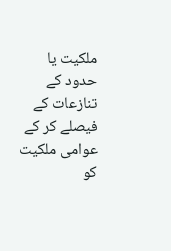ملکیت یا حدود کے تنازعات کے فیصلے کر کے عوامی ملکیت کو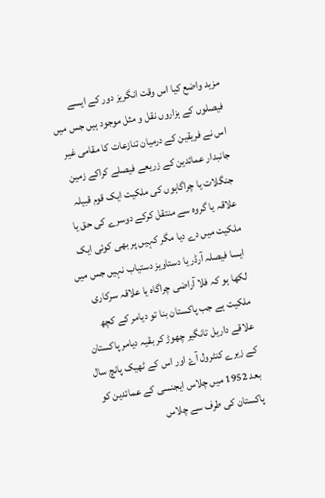مزید واضع کیا اس وقت انگریز دور کے ایسے فیصلوں کے ہزاروں نقل و مثل موجود ہیں جس میں اس نے فریقین کے درمیان تنازعات کا مقامی غیر جانبدار عمائدین کے زریعے فیصلے کراکے زمین جنگلات یا چراگاہوں کی ملکیت ایک قوم قبیلہ علاقہ یا گروہ سے منتقل کرکے دوسرے کی حق یا ملکیت میں دے دیا مگر کہیں پر بھی کوئی ایک ایسا فیصلہ آرڈر یا دستاویز دستیاب نہیں جس میں لکھا ہو کہ فلا آراضی چراگاہ یا علاقہ سرکاری ملکیت ہے جب پاکستان بنا تو دیامر کے کچھ علاقے داریل تانگیر چھوڑ کر بقیہ دیامر پاکستان کے زیرے کنٹرول آۓ اور اس کے ٹھیک پانچ سال بعد 1952 میں چلاس ایجنسی کے عمائدین کو پاکستان کی طرف سے چلاس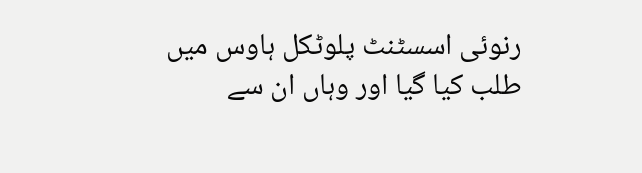رنوئی اسسٹنٹ پلوٹکل ہاوس میں طلب کیا گیا اور وہاں ان سے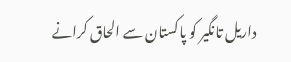داریل تانگیر کو پاکستان سے الحاق کرانے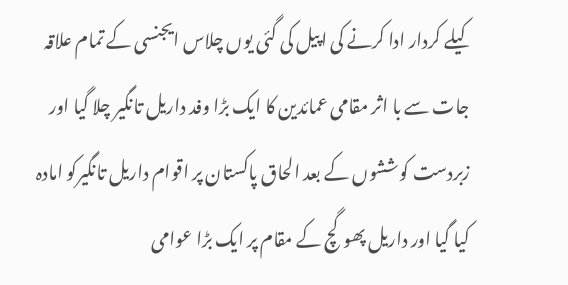کیلے کردار ادا کرنے کی اپیل کی گئی یوں چلاس ایجنسی کے تمام علاقہ جات سے با اثر مقامی عمائدین کا ایک بڑا وفد داریل تانگیر چلا گیا اور زبردست کوششوں کے بعد الحاق پاکستان پر اقوام داریل تانگیرکو امادہ کیا گیا اور داریل پھوگچ کے مقام پر ایک بڑا عوامی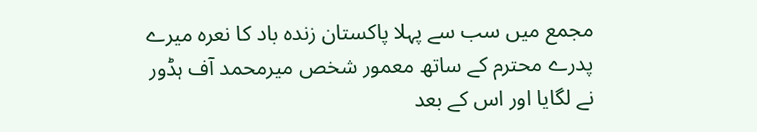مجمع میں سب سے پہلا پاکستان زندہ باد کا نعرہ میرے پدرے محترم کے ساتھ معمور شخص میرمحمد آف ہڈور نے لگایا اور اس کے بعد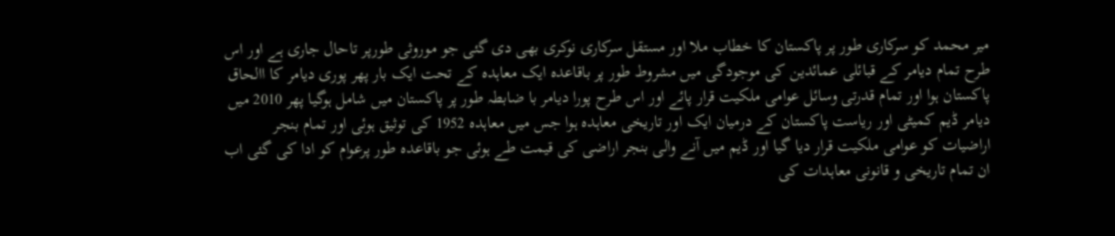میر محمد کو سرکاری طور پر پاکستان کا خطاب ملا اور مستقل سرکاری نوکری بھی دی گئی جو موروثی طورپر تاحال جاری ہے اور اس طرح تمام دیامر کے قبائلی عمائدین کی موجودگی میں مشروط طور پر باقاعدہ ایک معاہدہ کے تحت ایک بار پھر پوری دیامر کا االحاق پاکستان ہوا اور تمام قدرتی وسائل عوامی ملکیت قرار پائے اور اس طرح پورا دیامر با ضابطہ طور پر پاکستان میں شامل ہوگیا پھر 2010 میں دیامر ڈیم کمیٹی اور ریاست پاکستان کے درمیان ایک اور تاریخی معاہدہ ہوا جس میں معاہدہ 1952 کی توثیق ہوئی اور تمام بنجر اراضیات کو عوامی ملکیت قرار دیا گیا اور ڈیم میں آنے والی بنجر اراضی کی قیمت طے ہوئی جو باقاعدہ طور پرعوام کو ادا کی گئی اب ان تمام تاریخی و قانونی معاہدات کی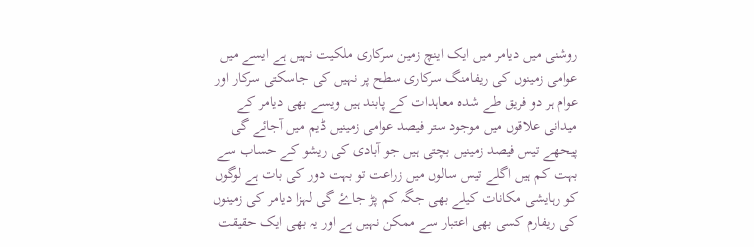روشنی میں دیامر میں ایک اینچ زمین سرکاری ملکیت نہیں ہے ایسے میں عوامی زمینوں کی ریفامنگ سرکاری سطح پر نہیں کی جاسکتی سرکار اور عوام ہر دو فریق طے شدہ معاہدات کے پابند ہیں ویسے بھی دیامر کے میدانی علاقوں میں موجود ستر فیصد عوامی زمینیں ڈیم میں آجائے گی پیحھے تیس فیصد زمینیں بچتی ہیں جو آبادی کی ریشو کے حساب سے بہت کم ہیں اگلے تیس سالوں میں زراعت تو بہت دور کی بات ہے لوگوں کو رہایشی مکانات کیلے بھی جگہ کم پڑ جاۓ گی لہزا دیامر کی زمینوں کی ریفارم کسی بھی اعتبار سے ممکن نہیں ہے اور یہ بھی ایک حقیقت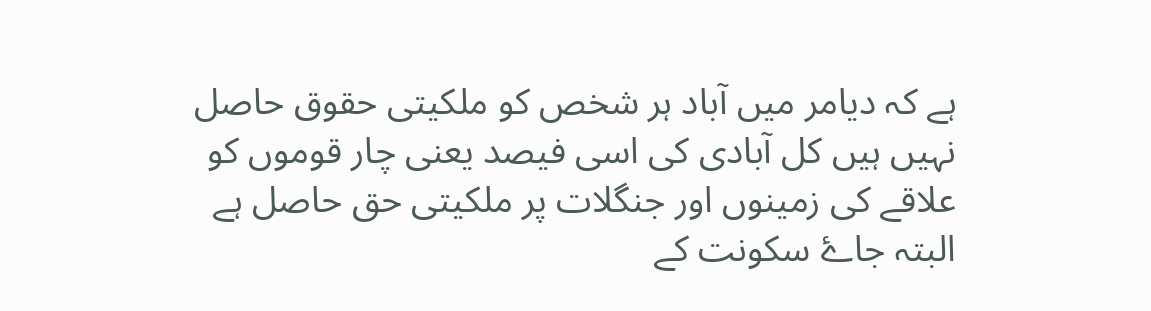ہے کہ دیامر میں آباد ہر شخص کو ملکیتی حقوق حاصل نہیں ہیں کل آبادی کی اسی فیصد یعنی چار قوموں کو علاقے کی زمینوں اور جنگلات پر ملکیتی حق حاصل ہے البتہ جاۓ سکونت کے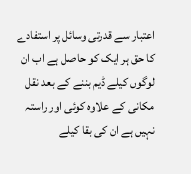اعتبار سے قدرتی وسائل پر استفادے کا حق ہر ایک کو حاصل ہے اب ان لوگوں کیلے ڈیم بننے کے بعد نقل مکانی کے علاوہ کوئی اور راستہ نہیں ہے ان کی بقا کیلے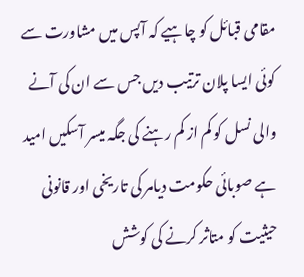مقامی قبائل کو چاہیے کہ آپس میں مشاورت سے کوئی ایسا پلان ترتیب دیں جس سے ان کی آنے والی نسل کو کم از کم رہنے کی جگہ میسر آسکیں امید ہے صوبائی حکومت دیامر کی تاریخی اور قانونی حیثیت کو متاثر کرنے کی کوشش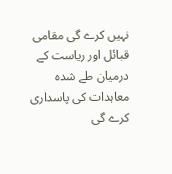نہیں کرے گی مقامی قبائل اور ریاست کے درمیان طے شدہ معاہدات کی پاسداری کرے گی